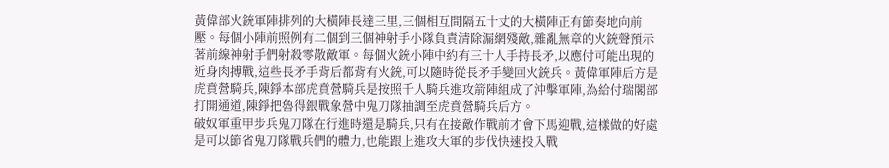黃偉部火銃軍陣排列的大橫陣長達三里,三個相互間隔五十丈的大橫陣正有節奏地向前壓。每個小陣前照例有二個到三個神射手小隊負責清除漏網殘敵,雜亂無章的火銃聲預示著前線神射手們射殺零散敵軍。每個火銃小陣中約有三十人手持長矛,以應付可能出現的近身肉搏戰,這些長矛手背后都背有火銃,可以隨時從長矛手變回火銃兵。黃偉軍陣后方是虎賁營騎兵,陳錚本部虎賁營騎兵是按照千人騎兵進攻箭陣組成了沖擊軍陣,為給付瑞閣部打開通道,陳錚把魯得銀戰象營中鬼刀隊抽調至虎賁營騎兵后方。
破奴軍重甲步兵鬼刀隊在行進時還是騎兵,只有在接敵作戰前才會下馬迎戰,這樣做的好處是可以節省鬼刀隊戰兵們的體力,也能跟上進攻大軍的步伐快速投入戰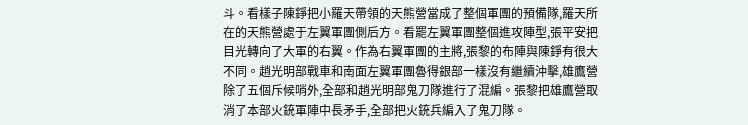斗。看樣子陳錚把小羅天帶領的天熊營當成了整個軍團的預備隊,羅天所在的天熊營處于左翼軍團側后方。看罷左翼軍團整個進攻陣型,張平安把目光轉向了大軍的右翼。作為右翼軍團的主將,張黎的布陣與陳錚有很大不同。趙光明部戰車和南面左翼軍團魯得銀部一樣沒有繼續沖擊,雄鷹營除了五個斥候哨外,全部和趙光明部鬼刀隊進行了混編。張黎把雄鷹營取消了本部火銃軍陣中長矛手,全部把火銃兵編入了鬼刀隊。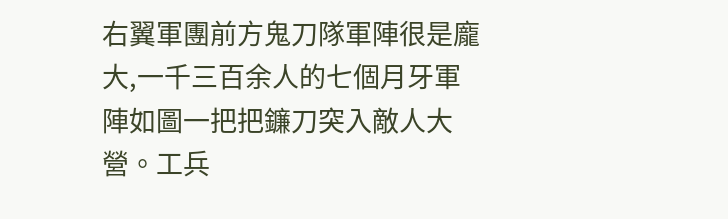右翼軍團前方鬼刀隊軍陣很是龐大,一千三百余人的七個月牙軍陣如圖一把把鐮刀突入敵人大營。工兵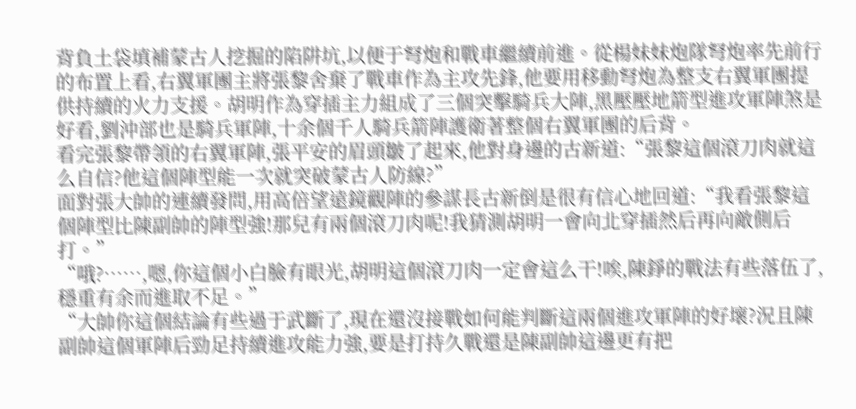背負土袋填補蒙古人挖掘的陷阱坑,以便于弩炮和戰車繼續前進。從楊妹妹炮隊弩炮率先前行的布置上看,右翼軍團主將張黎舍棄了戰車作為主攻先鋒,他要用移動弩炮為整支右翼軍團提供持續的火力支援。胡明作為穿插主力組成了三個突擊騎兵大陣,黑壓壓地箭型進攻軍陣煞是好看,劉沖部也是騎兵軍陣,十余個千人騎兵箭陣護衛著整個右翼軍團的后背。
看完張黎帶領的右翼軍陣,張平安的眉頭皺了起來,他對身邊的古新道:“張黎這個滾刀肉就這么自信?他這個陣型能一次就突破蒙古人防線?”
面對張大帥的連續發問,用高倍望遠鏡觀陣的參謀長古新倒是很有信心地回道:“我看張黎這個陣型比陳副帥的陣型強!那兒有兩個滾刀肉呢!我猜測胡明一會向北穿插然后再向敵側后打。”
“哦?……,嗯,你這個小白臉有眼光,胡明這個滾刀肉一定會這么干!唉,陳錚的戰法有些落伍了,穩重有余而進取不足。”
“大帥你這個結論有些過于武斷了,現在還沒接戰如何能判斷這兩個進攻軍陣的好壞?況且陳副帥這個軍陣后勁足持續進攻能力強,要是打持久戰還是陳副帥這邊更有把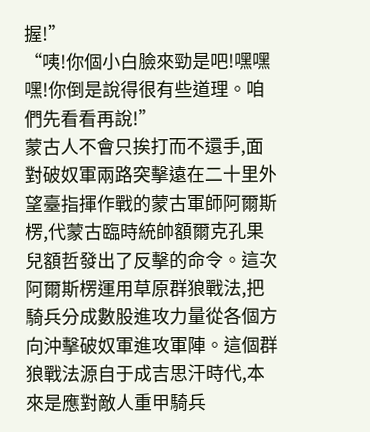握!”
“咦!你個小白臉來勁是吧!嘿嘿嘿!你倒是說得很有些道理。咱們先看看再說!”
蒙古人不會只挨打而不還手,面對破奴軍兩路突擊遠在二十里外望臺指揮作戰的蒙古軍師阿爾斯楞,代蒙古臨時統帥額爾克孔果兒額哲發出了反擊的命令。這次阿爾斯楞運用草原群狼戰法,把騎兵分成數股進攻力量從各個方向沖擊破奴軍進攻軍陣。這個群狼戰法源自于成吉思汗時代,本來是應對敵人重甲騎兵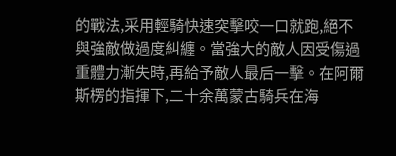的戰法,采用輕騎快速突擊咬一口就跑,絕不與強敵做過度糾纏。當強大的敵人因受傷過重體力漸失時,再給予敵人最后一擊。在阿爾斯楞的指揮下,二十余萬蒙古騎兵在海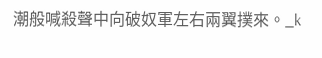潮般喊殺聲中向破奴軍左右兩翼撲來。_k